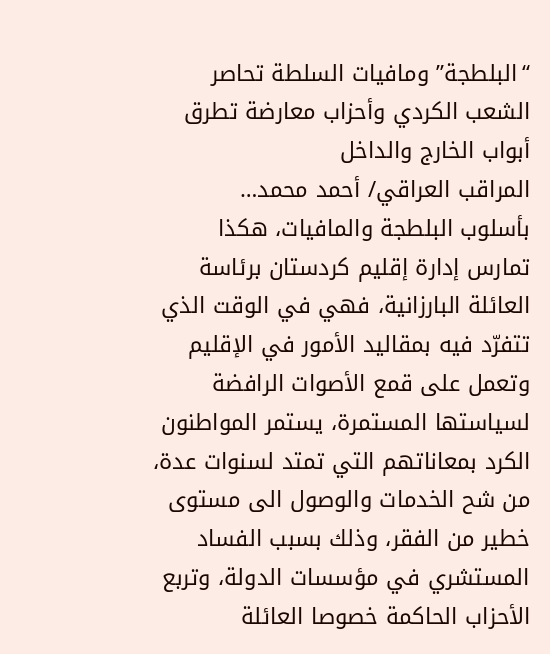“البلطجة” ومافيات السلطة تحاصر الشعب الكردي وأحزاب معارضة تطرق أبواب الخارج والداخل
المراقب العراقي/ أحمد محمد…
بأسلوب البلطجة والمافيات، هكذا تمارس إدارة إقليم كردستان برئاسة العائلة البارزانية، فهي في الوقت الذي تتفرّد فيه بمقاليد الأمور في الإقليم وتعمل على قمع الأصوات الرافضة لسياستها المستمرة، يستمر المواطنون الكرد بمعاناتهم التي تمتد لسنوات عدة، من شح الخدمات والوصول الى مستوى خطير من الفقر، وذلك بسبب الفساد المستشري في مؤسسات الدولة، وتربع الأحزاب الحاكمة خصوصا العائلة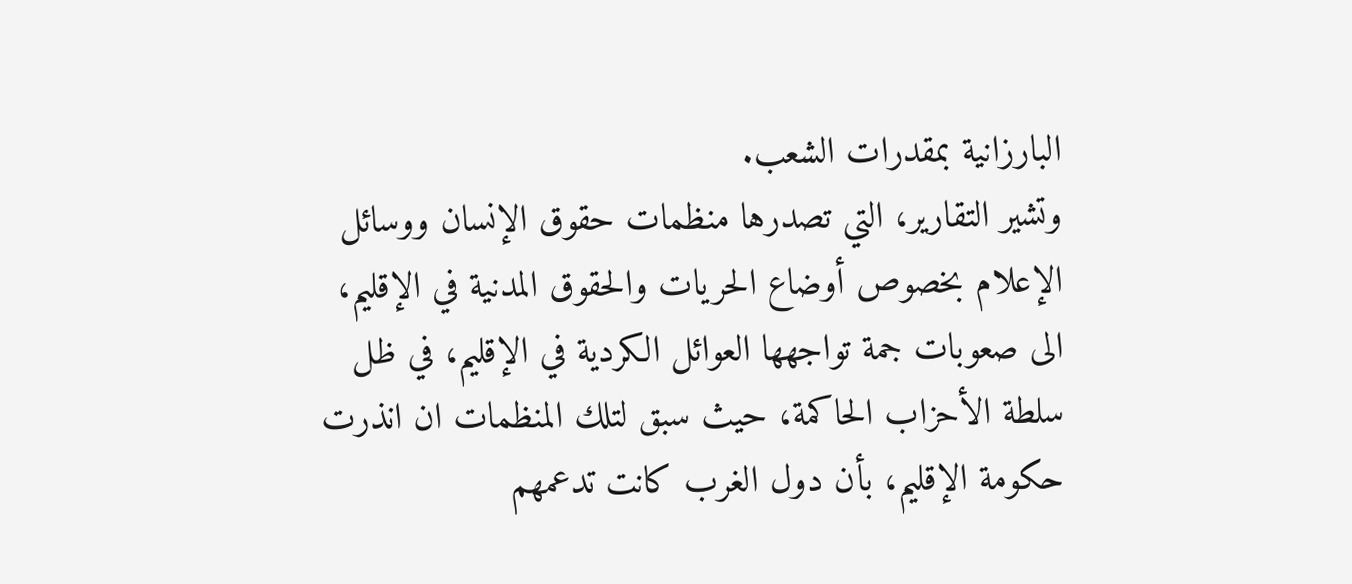البارزانية بمقدرات الشعب.
وتشير التقارير، التي تصدرها منظمات حقوق الإنسان ووسائل الإعلام بخصوص أوضاع الحريات والحقوق المدنية في الإقليم، الى صعوبات جمة تواجهها العوائل الكردية في الإقليم، في ظل سلطة الأحزاب الحاكمة، حيث سبق لتلك المنظمات ان انذرت حكومة الإقليم، بأن دول الغرب كانت تدعمهم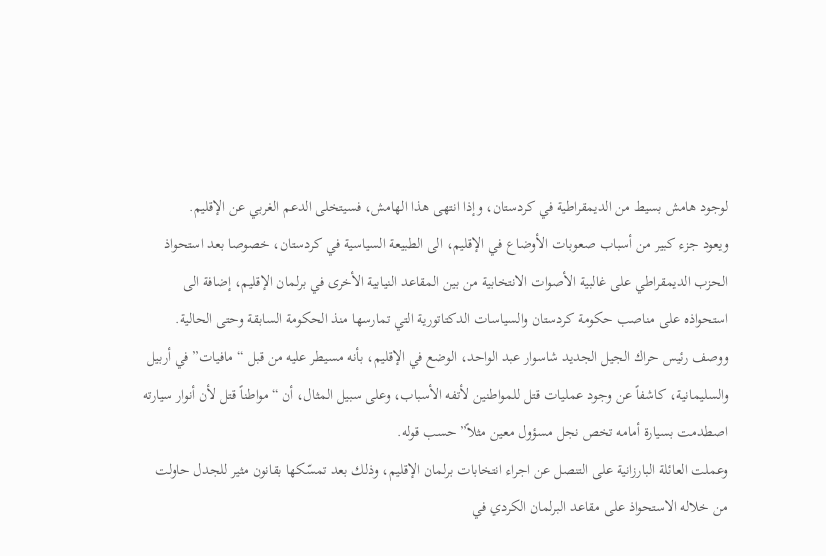لوجود هامش بسيط من الديمقراطية في كردستان، وإذا انتهى هذا الهامش، فسيتخلى الدعم الغربي عن الإقليم.
ويعود جزء كبير من أسباب صعوبات الأوضاع في الإقليم، الى الطبيعة السياسية في كردستان، خصوصا بعد استحواذ الحزب الديمقراطي على غالبية الأصوات الانتخابية من بين المقاعد النيابية الأخرى في برلمان الإقليم، إضافة الى استحواذه على مناصب حكومة كردستان والسياسات الدكتاتورية التي تمارسها منذ الحكومة السابقة وحتى الحالية.
ووصف رئيس حراك الجيل الجديد شاسوار عبد الواحد، الوضع في الإقليم، بأنه مسيطر عليه من قبل “مافيات” في أربيل والسليمانية، كاشفاً عن وجود عمليات قتل للمواطنين لأتفه الأسباب، وعلى سبيل المثال، أن “مواطناً قتل لأن أنوار سيارته اصطدمت بسيارة أمامه تخص نجل مسؤول معين مثلاً” حسب قوله.
وعملت العائلة البارزانية على التنصل عن اجراء انتخابات برلمان الإقليم، وذلك بعد تمسّكها بقانون مثير للجدل حاولت من خلاله الاستحواذ على مقاعد البرلمان الكردي في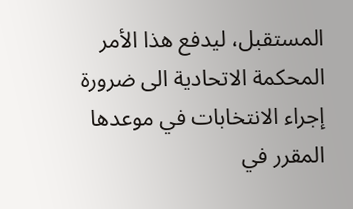المستقبل، ليدفع هذا الأمر المحكمة الاتحادية الى ضرورة إجراء الانتخابات في موعدها المقرر في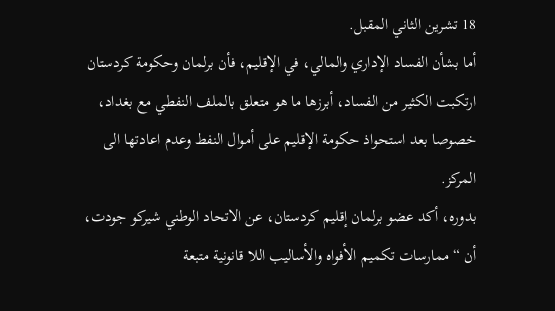18 تشرين الثاني المقبل.
أما بشأن الفساد الإداري والمالي، في الإقليم، فأن برلمان وحكومة كردستان ارتكبت الكثير من الفساد، أبرزها ما هو متعلق بالملف النفطي مع بغداد، خصوصا بعد استحواذ حكومة الإقليم على أموال النفط وعدم اعادتها الى المركز.
بدوره، أكد عضو برلمان إقليم كردستان، عن الاتحاد الوطني شيركو جودت، أن “ممارسات تكميم الأفواه والأساليب اللا قانونية متبعة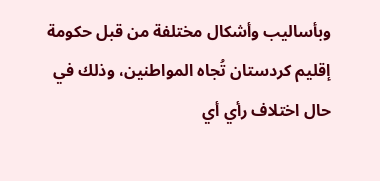وبأساليب وأشكال مختلفة من قبل حكومة إقليم كردستان تُجاه المواطنين، وذلك في حال اختلاف رأي أي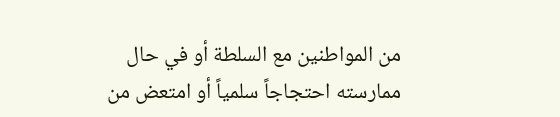من المواطنين مع السلطة أو في حال ممارسته احتجاجاً سلمياً أو امتعض من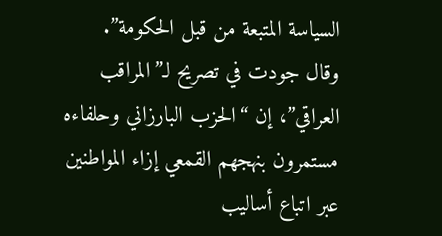السياسة المتبعة من قبل الحكومة”.
وقال جودت في تصريح لـ”المراقب العراقي”، إن “الحزب البارزاني وحلفاءه مستمرون بنهجهم القمعي إزاء المواطنين عبر اتباع أساليب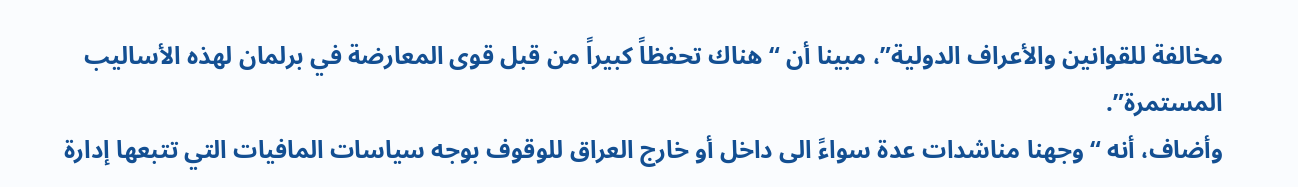مخالفة للقوانين والأعراف الدولية”، مبينا أن “هناك تحفظاً كبيراً من قبل قوى المعارضة في برلمان لهذه الأساليب المستمرة”.
وأضاف، أنه “وجهنا مناشدات عدة سواءً الى داخل أو خارج العراق للوقوف بوجه سياسات المافيات التي تتبعها إدارة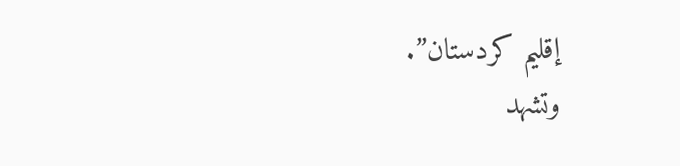إقليم كردستان”.
وتشهد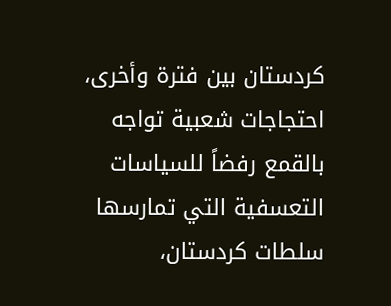كردستان بين فترة وأخرى، احتجاجات شعبية تواجه بالقمع رفضاً للسياسات التعسفية التي تمارسها سلطات كردستان،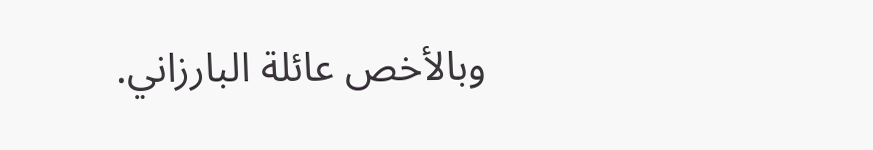وبالأخص عائلة البارزاني.